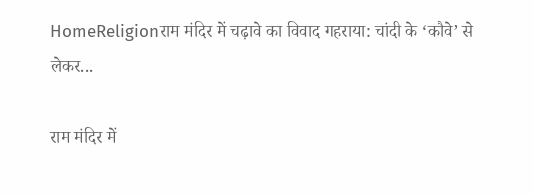HomeReligionराम मंदिर में चढ़ावे का विवाद गहराया: चांदी के ‘कौवे’ से लेकर...

राम मंदिर में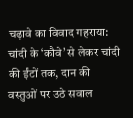चढ़ावे का विवाद गहराया: चांदी के ‘कौवे’ से लेकर चांदी की ईंटों तक, दान की वस्तुओं पर उठे सवाल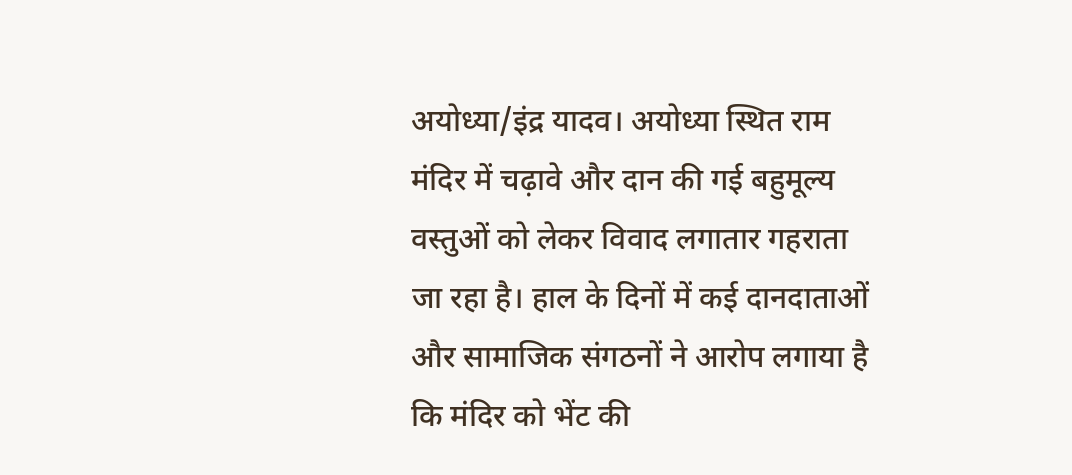अयोध्या/इंद्र यादव। अयोध्या स्थित राम मंदिर में चढ़ावे और दान की गई बहुमूल्य वस्तुओं को लेकर विवाद लगातार गहराता जा रहा है। हाल के दिनों में कई दानदाताओं और सामाजिक संगठनों ने आरोप लगाया है कि मंदिर को भेंट की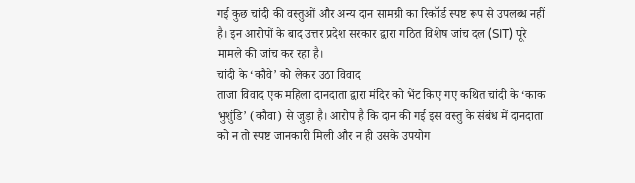गई कुछ चांदी की वस्तुओं और अन्य दान सामग्री का रिकॉर्ड स्पष्ट रूप से उपलब्ध नहीं है। इन आरोपों के बाद उत्तर प्रदेश सरकार द्वारा गठित विशेष जांच दल (SIT) पूरे मामले की जांच कर रहा है।
चांदी के ‘कौवे’ को लेकर उठा विवाद
ताजा विवाद एक महिला दानदाता द्वारा मंदिर को भेंट किए गए कथित चांदी के ‘काक भुशुंडि’ (कौवा) से जुड़ा है। आरोप है कि दान की गई इस वस्तु के संबंध में दानदाता को न तो स्पष्ट जानकारी मिली और न ही उसके उपयोग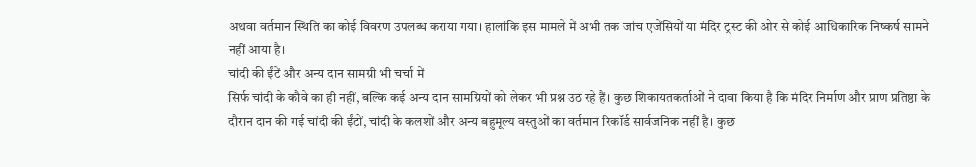अथवा वर्तमान स्थिति का कोई विवरण उपलब्ध कराया गया। हालांकि इस मामले में अभी तक जांच एजेंसियों या मंदिर ट्रस्ट की ओर से कोई आधिकारिक निष्कर्ष सामने नहीं आया है।
चांदी की ईंटें और अन्य दान सामग्री भी चर्चा में
सिर्फ चांदी के कौवे का ही नहीं, बल्कि कई अन्य दान सामग्रियों को लेकर भी प्रश्न उठ रहे हैं। कुछ शिकायतकर्ताओं ने दावा किया है कि मंदिर निर्माण और प्राण प्रतिष्ठा के दौरान दान की गई चांदी की ईंटों, चांदी के कलशों और अन्य बहुमूल्य वस्तुओं का वर्तमान रिकॉर्ड सार्वजनिक नहीं है। कुछ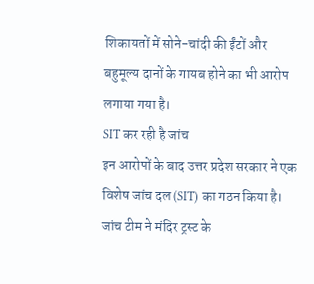शिकायतों में सोने-चांदी की ईंटों और बहुमूल्य दानों के गायब होने का भी आरोप लगाया गया है।
SIT कर रही है जांच
इन आरोपों के बाद उत्तर प्रदेश सरकार ने एक विशेष जांच दल (SIT) का गठन किया है। जांच टीम ने मंदिर ट्रस्ट के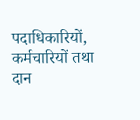पदाधिकारियों, कर्मचारियों तथा दान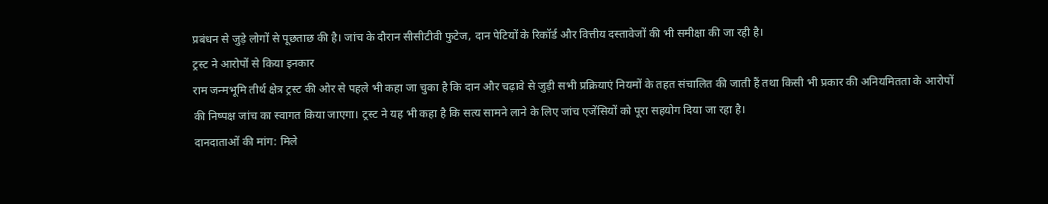प्रबंधन से जुड़े लोगों से पूछताछ की है। जांच के दौरान सीसीटीवी फुटेज, दान पेटियों के रिकॉर्ड और वित्तीय दस्तावेजों की भी समीक्षा की जा रही है।
ट्रस्ट ने आरोपों से किया इनकार
राम जन्मभूमि तीर्थ क्षेत्र ट्रस्ट की ओर से पहले भी कहा जा चुका है कि दान और चढ़ावे से जुड़ी सभी प्रक्रियाएं नियमों के तहत संचालित की जाती हैं तथा किसी भी प्रकार की अनियमितता के आरोपों की निष्पक्ष जांच का स्वागत किया जाएगा। ट्रस्ट ने यह भी कहा है कि सत्य सामने लाने के लिए जांच एजेंसियों को पूरा सहयोग दिया जा रहा है।
दानदाताओं की मांग: मिले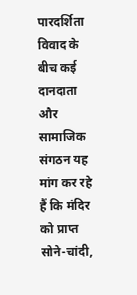पारदर्शिता
विवाद के बीच कई दानदाता और सामाजिक संगठन यह मांग कर रहे हैं कि मंदिर को प्राप्त सोने-चांदी,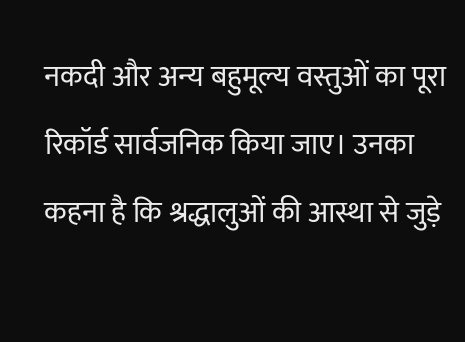नकदी और अन्य बहुमूल्य वस्तुओं का पूरा रिकॉर्ड सार्वजनिक किया जाए। उनका कहना है कि श्रद्धालुओं की आस्था से जुड़े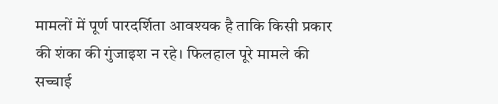मामलों में पूर्ण पारदर्शिता आवश्यक है ताकि किसी प्रकार की शंका की गुंजाइश न रहे। फिलहाल पूरे मामले की सच्चाई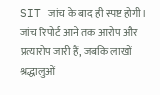SIT जांच के बाद ही स्पष्ट होगी। जांच रिपोर्ट आने तक आरोप और प्रत्यारोप जारी हैं, जबकि लाखों श्रद्धालुओं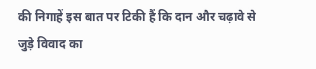की निगाहें इस बात पर टिकी हैं कि दान और चढ़ावे से जुड़े विवाद का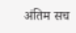अंतिम सच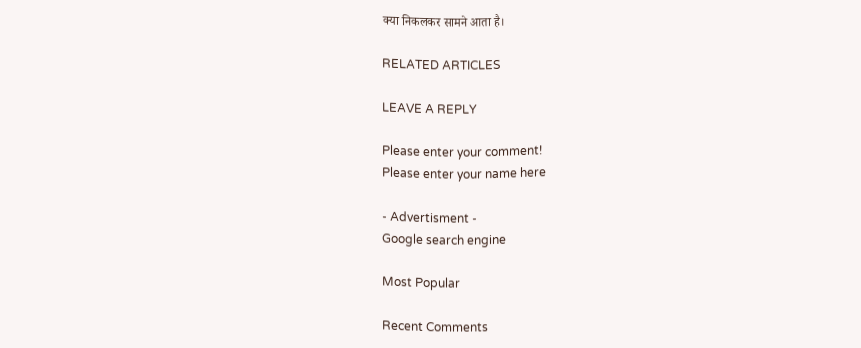क्या निकलकर सामने आता है।

RELATED ARTICLES

LEAVE A REPLY

Please enter your comment!
Please enter your name here

- Advertisment -
Google search engine

Most Popular

Recent Comments